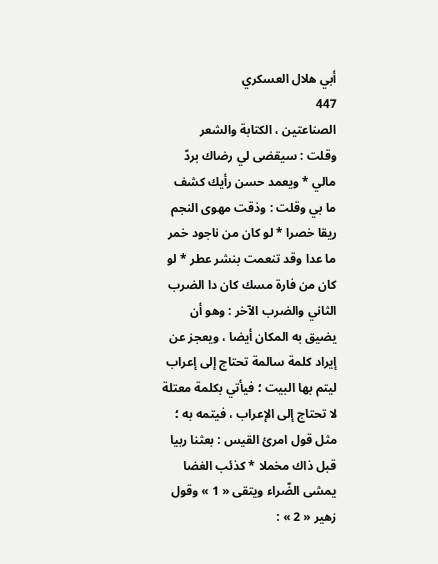أبي هلال العسكري
447
الصناعتين ، الكتابة والشعر
وقلت : سيقضى لي رضاك بردّ مالي * ويعمد حسن رأيك كشف ما بي وقلت : وذقت مهوى النجم ريقا خصرا * لو كان من ناجود خمر ما عدا وقد تنعمت بنشر عطر * لو كان من فارة مسك كان دا الضرب الثاني والضرب الآخر : وهو أن يضيق به المكان أيضا ، ويعجز عن إيراد كلمة سالمة تحتاج إلى إعراب ليتم بها البيت ؛ فيأتي بكلمة معتلة لا تحتاج إلى الإعراب ، فيتمه به ؛ مثل قول امرئ القيس : بعثنا ربيا قبل ذاك مخملا * كذئب الغضا يمشى الضّراء ويتقى « 1 » وقول زهير « 2 » :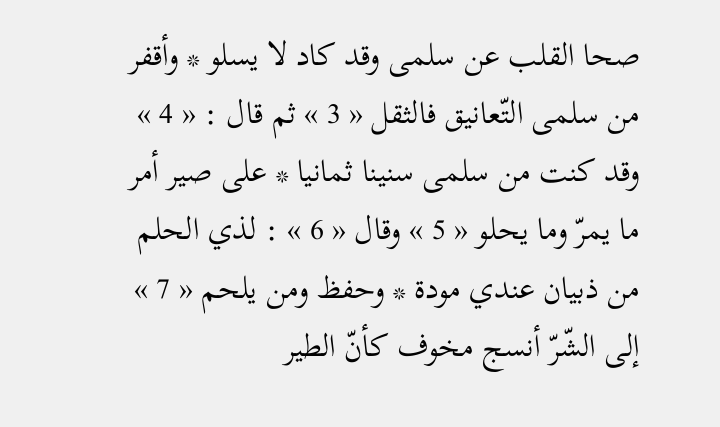صحا القلب عن سلمى وقد كاد لا يسلو * وأقفر من سلمى التّعانيق فالثقل « 3 » ثم قال : « 4 » وقد كنت من سلمى سنينا ثمانيا * على صير أمر ما يمرّ وما يحلو « 5 » وقال « 6 » : لذي الحلم من ذبيان عندي مودة * وحفظ ومن يلحم « 7 » إلى الشّرّ أنسج مخوف كأنّ الطير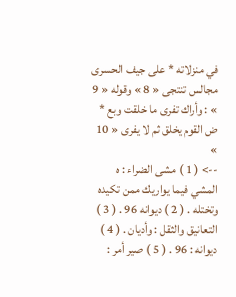في منزلاته * على جيف الحسرى مجالس تنتجى « 8 » وقوله « 9 » : وأراك تفرى ما خلقت وبع * ض القوم يخلق ثم لا يفرى « 10 »
--> ( 1 ) مشى الضراء : ه المشي فيما يواريك ممن تكيده وتختله . ( 2 ) ديوانه 96 . ( 3 ) التعانيق والثقل : وأديان . ( 4 ) ديوانه : 96 . ( 5 ) صير أمر :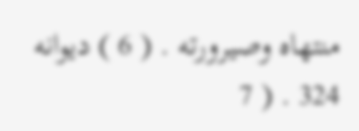منتهاه وصيرورته . ( 6 ) ديوانه 324 . ( 7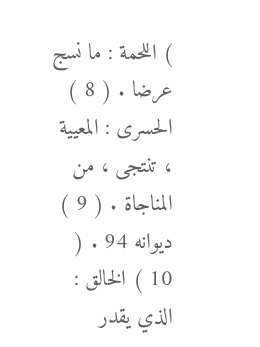) اللحمة : ما نسج عرضا . ( 8 ) الحسرى : المعيية ، تنتجى ، من المناجاة . ( 9 ) ديوانه 94 . ( 10 ) الخالق : الذي يقدر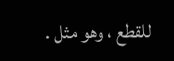للقطع ، وهو مثل .